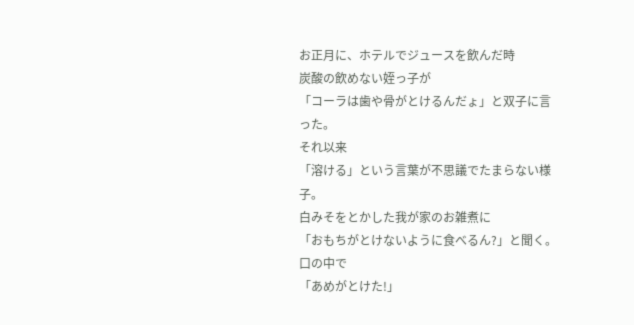お正月に、ホテルでジュースを飲んだ時
炭酸の飲めない姪っ子が
「コーラは歯や骨がとけるんだょ」と双子に言った。
それ以来
「溶ける」という言葉が不思議でたまらない様子。
白みそをとかした我が家のお雑煮に
「おもちがとけないように食べるん?」と聞く。
口の中で
「あめがとけた!」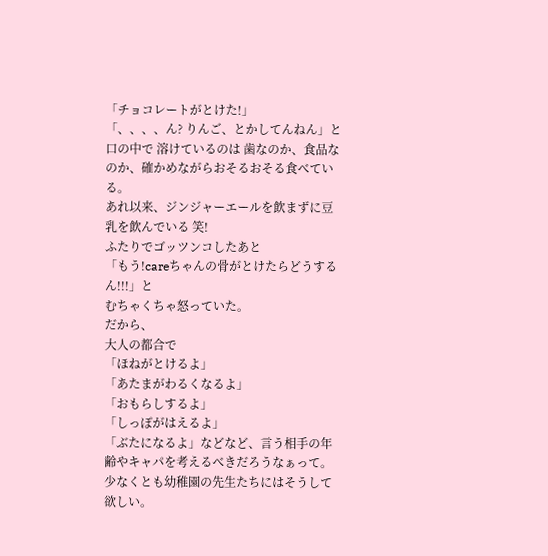「チョコレートがとけた!」
「、、、、ん? りんご、とかしてんねん」と
口の中で 溶けているのは 歯なのか、食品なのか、確かめながらおそるおそる食べている。
あれ以来、ジンジャーエールを飲まずに豆乳を飲んでいる 笑!
ふたりでゴッツンコしたあと
「もう!careちゃんの骨がとけたらどうするん!!!」と
むちゃくちゃ怒っていた。
だから、
大人の都合で
「ほねがとけるよ」
「あたまがわるくなるよ」
「おもらしするよ」
「しっぽがはえるよ」
「ぶたになるよ」などなど、言う相手の年齢やキャパを考えるべきだろうなぁって。
少なくとも幼稚園の先生たちにはそうして欲しい。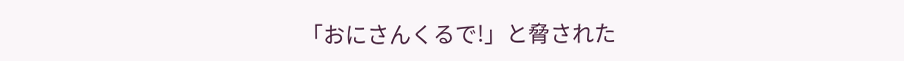「おにさんくるで!」と脅された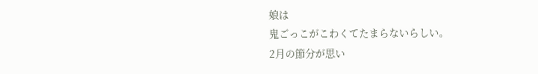娘は
鬼ごっこがこわくてたまらないらしい。
2月の節分が思い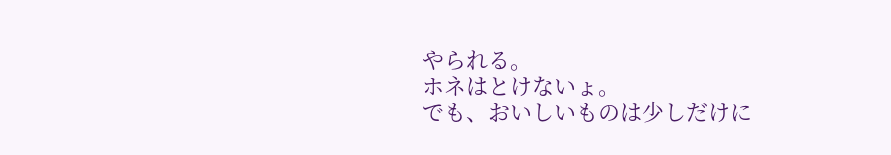やられる。
ホネはとけないょ。
でも、おいしいものは少しだけに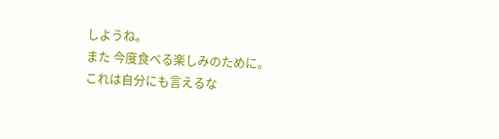しようね。
また 今度食べる楽しみのために。
これは自分にも言えるな